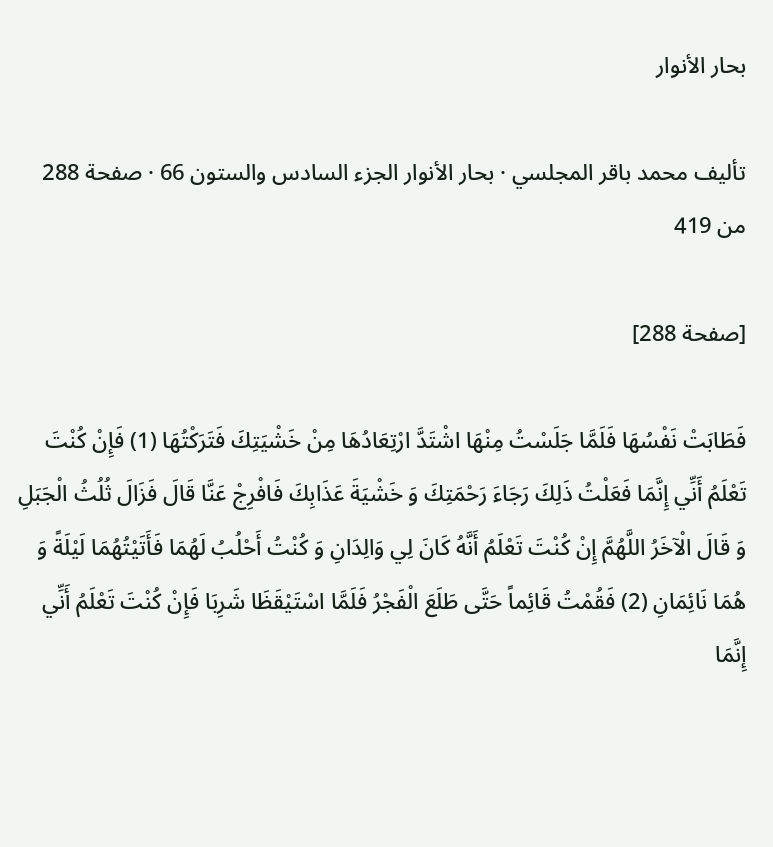بحار الأنوار

تأليف محمد باقر المجلسي · بحار الأنوار الجزء السادس والستون 66 · صفحة 288 من 419

[صفحة 288]

فَطَابَتْ نَفْسُهَا فَلَمَّا جَلَسْتُ مِنْهَا اشْتَدَّ ارْتِعَادُهَا مِنْ خَشْيَتِكَ فَتَرَكْتُهَا (1) فَإِنْ كُنْتَ تَعْلَمُ أَنِّي إِنَّمَا فَعَلْتُ ذَلِكَ رَجَاءَ رَحْمَتِكَ وَ خَشْيَةَ عَذَابِكَ فَافْرِجْ عَنَّا قَالَ فَزَالَ ثُلُثُ الْجَبَلِ وَ قَالَ الْآخَرُ اللَّهُمَّ إِنْ كُنْتَ تَعْلَمُ أَنَّهُ كَانَ لِي وَالِدَانِ وَ كُنْتُ أَحْلُبُ لَهُمَا فَأَتَيْتُهُمَا لَيْلَةً وَ هُمَا نَائِمَانِ (2) فَقُمْتُ قَائِماً حَتَّى طَلَعَ الْفَجْرُ فَلَمَّا اسْتَيْقَظَا شَرِبَا فَإِنْ كُنْتَ تَعْلَمُ أَنِّي إِنَّمَا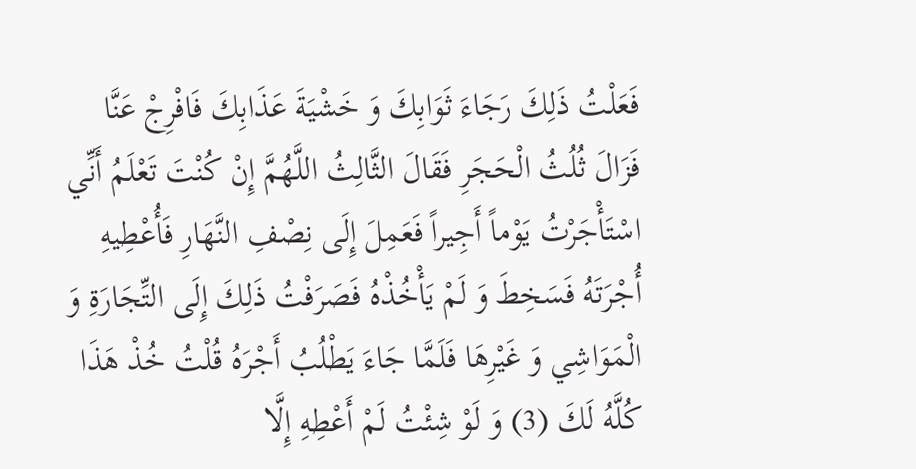فَعَلْتُ ذَلِكَ رَجَاءَ ثَوَابِكَ وَ خَشْيَةَ عَذَابِكَ فَافْرِجْ عَنَّا فَزَالَ ثُلُثُ الْحَجَرِ فَقَالَ الثَّالِثُ اللَّهُمَّ إِنْ كُنْتَ تَعْلَمُ أَنِّي اسْتَأْجَرْتُ يَوْماً أَجِيراً فَعَمِلَ إِلَى نِصْفِ النَّهَارِ فَأُعْطِيهِ أُجْرَتَهُ فَسَخِطَ وَ لَمْ يَأْخُذْهُ فَصَرَفْتُ ذَلِكَ إِلَى التِّجَارَةِ وَ الْمَوَاشِي وَ غَيْرِهَا فَلَمَّا جَاءَ يَطْلُبُ أَجْرَهُ قُلْتُ خُذْ هَذَا كُلَّهُ لَكَ (3) وَ لَوْ شِئْتُ لَمْ أَعْطِهِ إِلَّا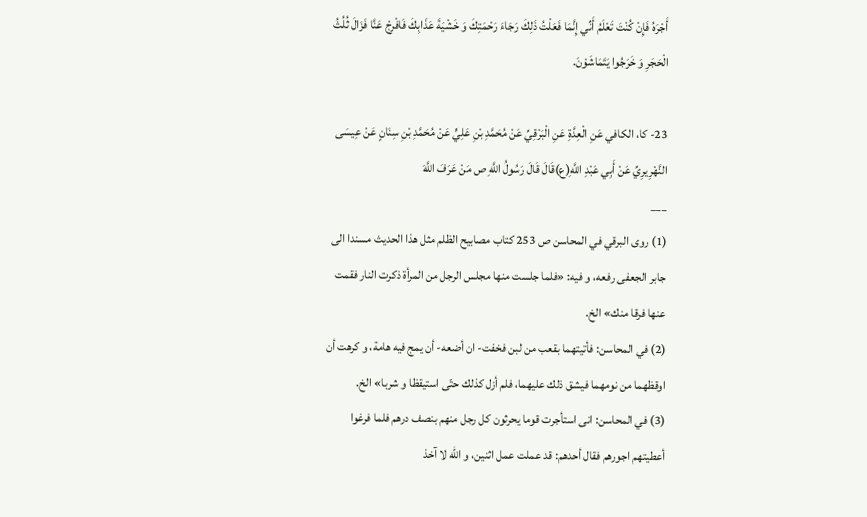أَجْرَهُ فَإِنْ كُنْتَ تَعْلَمُ أَنِّي إِنَّمَا فَعَلْتُ ذَلِكَ رَجَاءَ رَحْمَتِكَ وَ خَشْيَةَ عَذَابِكَ فَافْرِجْ عَنَّا فَزَالَ ثُلُثُ الْحَجَرِ وَ خَرَجُوا يَتَمَاشَوْنَ.

23- كا، الكافي عَنِ الْعِدَّةِ عَنِ الْبَرْقِيِّ عَنْ مُحَمَّدِ بْنِ عَلِيٍّ عَنْ مُحَمَّدِ بْنِ سِنَانٍ عَنْ عِيسَى النَّهْرِيرِيِّ عَنْ أَبِي عَبْدِ اللَّهِ(ع)قَالَ قَالَ رَسُولُ اللَّهِ ص مَنْ عَرَفَ اللَّهَ
___
(1) روى البرقي في المحاسن ص 253 كتاب مصابيح الظلم مثل هذا الحديث مسندا الى جابر الجعفى رفعه، و فيه: «فلما جلست منها مجلس الرجل من المرأة ذكرت النار فقمت عنها فرقا منك» الخ.
(2) في المحاسن: فأتيتهما بقعب من لبن فخفت- ان أضعه- أن يمج فيه هامة، و كرهت أن اوقظهما من نومهما فيشق ذلك عليهما، فلم أزل كذلك حتّى استيقظا و شربا» الخ.
(3) في المحاسن: انى استأجرت قوما يحرثون كل رجل منهم بنصف درهم فلما فرغوا أعطيتهم اجورهم فقال أحدهم: قد عملت عمل اثنين، و اللّه لا آخذ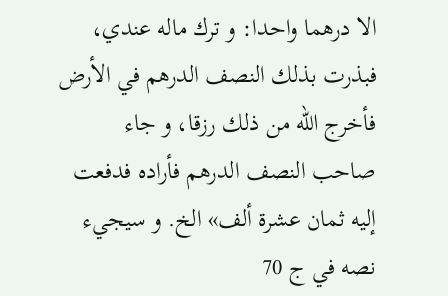الا درهما واحدا: و ترك ماله عندي، فبذرت بذلك النصف الدرهم في الأرض فأخرج اللّه من ذلك رزقا، و جاء صاحب النصف الدرهم فأراده فدفعت إليه ثمان عشرة ألف» الخ. و سيجيء نصه في ج 70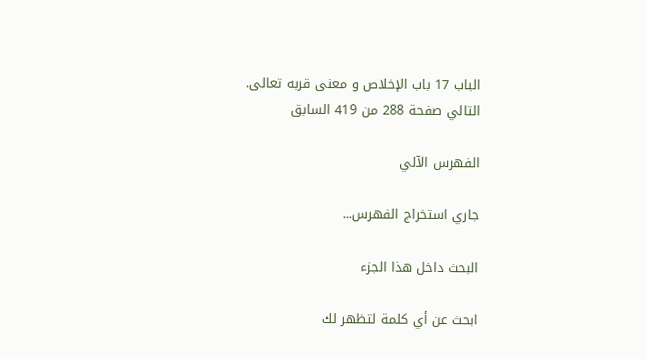الباب 17 باب الإخلاص و معنى قربه تعالى.
التالي صفحة 288 من 419 السابق

الفهرس الآلي

جاري استخراج الفهرس...

البحث داخل هذا الجزء

ابحث عن أي كلمة لتظهر لك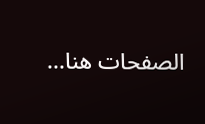الصفحات هنا...